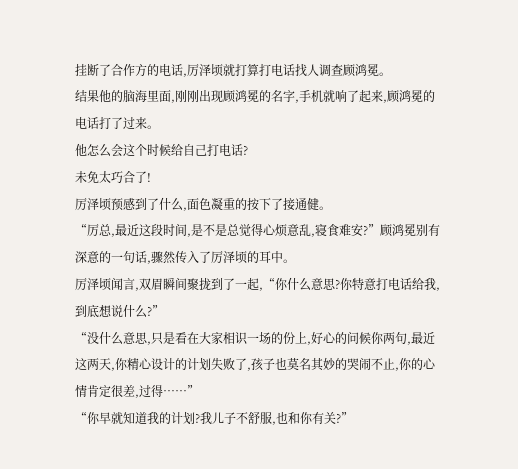挂断了合作方的电话,厉泽顷就打算打电话找人调查顾鸿冕。
结果他的脑海里面,刚刚出现顾鸿冕的名字,手机就响了起来,顾鸿冕的电话打了过来。
他怎么会这个时候给自己打电话?
未免太巧合了!
厉泽顷预感到了什么,面色凝重的按下了接通健。
“厉总,最近这段时间,是不是总觉得心烦意乱,寝食难安?”顾鸿冕别有深意的一句话,骤然传入了厉泽顷的耳中。
厉泽顷闻言,双眉瞬间聚拢到了一起,“你什么意思?你特意打电话给我,到底想说什么?”
“没什么意思,只是看在大家相识一场的份上,好心的问候你两句,最近这两天,你精心设计的计划失败了,孩子也莫名其妙的哭闹不止,你的心情肯定很差,过得……”
“你早就知道我的计划?我儿子不舒服,也和你有关?”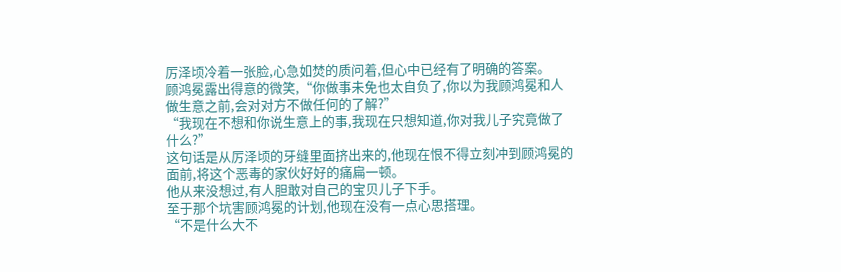厉泽顷冷着一张脸,心急如焚的质问着,但心中已经有了明确的答案。
顾鸿冕露出得意的微笑,“你做事未免也太自负了,你以为我顾鸿冕和人做生意之前,会对对方不做任何的了解?”
“我现在不想和你说生意上的事,我现在只想知道,你对我儿子究竟做了什么?”
这句话是从厉泽顷的牙缝里面挤出来的,他现在恨不得立刻冲到顾鸿冕的面前,将这个恶毒的家伙好好的痛扁一顿。
他从来没想过,有人胆敢对自己的宝贝儿子下手。
至于那个坑害顾鸿冕的计划,他现在没有一点心思搭理。
“不是什么大不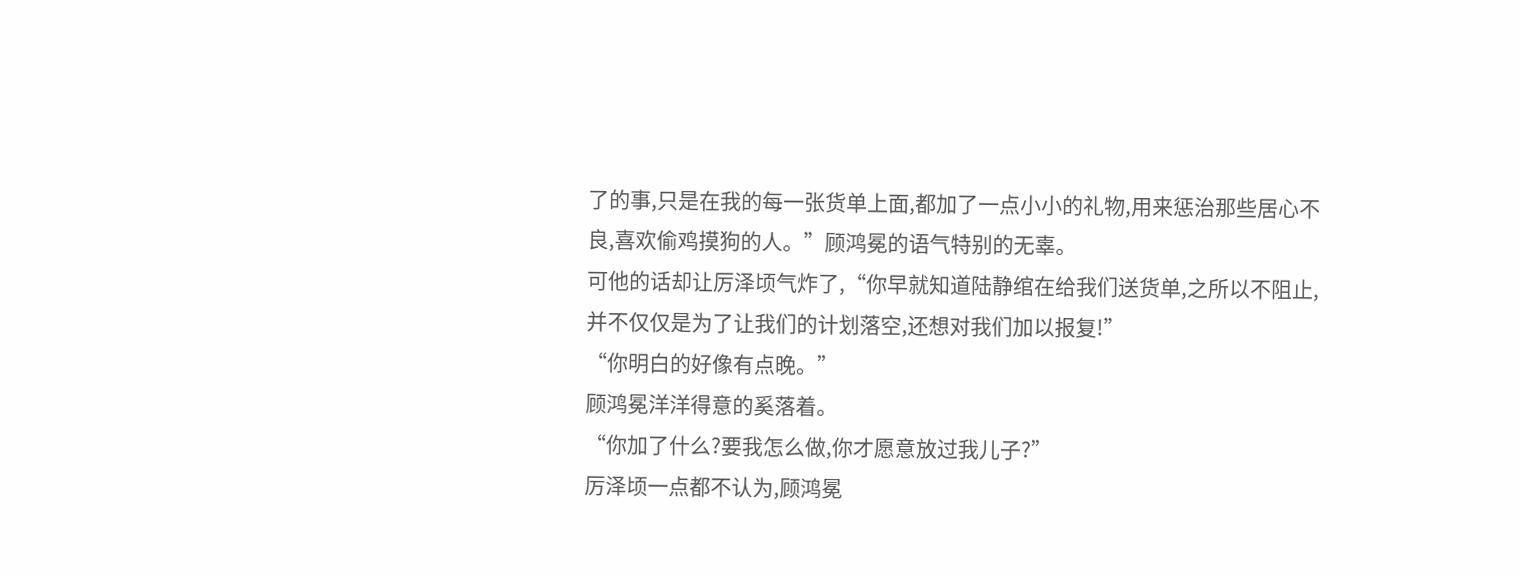了的事,只是在我的每一张货单上面,都加了一点小小的礼物,用来惩治那些居心不良,喜欢偷鸡摸狗的人。”顾鸿冕的语气特别的无辜。
可他的话却让厉泽顷气炸了,“你早就知道陆静绾在给我们送货单,之所以不阻止,并不仅仅是为了让我们的计划落空,还想对我们加以报复!”
“你明白的好像有点晚。”
顾鸿冕洋洋得意的奚落着。
“你加了什么?要我怎么做,你才愿意放过我儿子?”
厉泽顷一点都不认为,顾鸿冕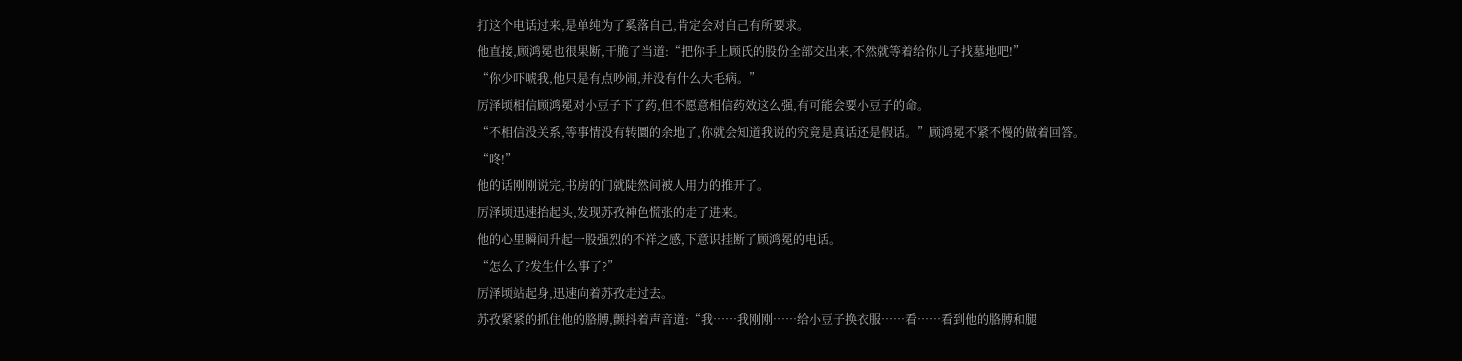打这个电话过来,是单纯为了奚落自己,肯定会对自己有所要求。
他直接,顾鸿冕也很果断,干脆了当道:“把你手上顾氏的股份全部交出来,不然就等着给你儿子找墓地吧!”
“你少吓唬我,他只是有点吵闹,并没有什么大毛病。”
厉泽顷相信顾鸿冕对小豆子下了药,但不愿意相信药效这么强,有可能会要小豆子的命。
“不相信没关系,等事情没有转圜的余地了,你就会知道我说的究竟是真话还是假话。”顾鸿冕不紧不慢的做着回答。
“咚!”
他的话刚刚说完,书房的门就陡然间被人用力的推开了。
厉泽顷迅速抬起头,发现苏孜神色慌张的走了进来。
他的心里瞬间升起一股强烈的不祥之感,下意识挂断了顾鸿冕的电话。
“怎么了?发生什么事了?”
厉泽顷站起身,迅速向着苏孜走过去。
苏孜紧紧的抓住他的胳膊,颤抖着声音道:“我……我刚刚……给小豆子换衣服……看……看到他的胳膊和腿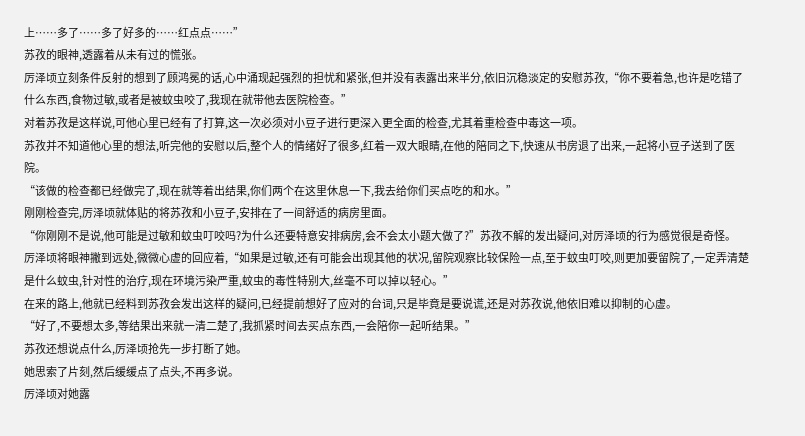上……多了……多了好多的……红点点……”
苏孜的眼神,透露着从未有过的慌张。
厉泽顷立刻条件反射的想到了顾鸿冕的话,心中涌现起强烈的担忧和紧张,但并没有表露出来半分,依旧沉稳淡定的安慰苏孜,“你不要着急,也许是吃错了什么东西,食物过敏,或者是被蚊虫咬了,我现在就带他去医院检查。”
对着苏孜是这样说,可他心里已经有了打算,这一次必须对小豆子进行更深入更全面的检查,尤其着重检查中毒这一项。
苏孜并不知道他心里的想法,听完他的安慰以后,整个人的情绪好了很多,红着一双大眼睛,在他的陪同之下,快速从书房退了出来,一起将小豆子送到了医院。
“该做的检查都已经做完了,现在就等着出结果,你们两个在这里休息一下,我去给你们买点吃的和水。”
刚刚检查完,厉泽顷就体贴的将苏孜和小豆子,安排在了一间舒适的病房里面。
“你刚刚不是说,他可能是过敏和蚊虫叮咬吗?为什么还要特意安排病房,会不会太小题大做了?”苏孜不解的发出疑问,对厉泽顷的行为感觉很是奇怪。
厉泽顷将眼神撇到远处,微微心虚的回应着,“如果是过敏,还有可能会出现其他的状况,留院观察比较保险一点,至于蚊虫叮咬,则更加要留院了,一定弄清楚是什么蚊虫,针对性的治疗,现在环境污染严重,蚊虫的毒性特别大,丝毫不可以掉以轻心。”
在来的路上,他就已经料到苏孜会发出这样的疑问,已经提前想好了应对的台词,只是毕竟是要说谎,还是对苏孜说,他依旧难以抑制的心虚。
“好了,不要想太多,等结果出来就一清二楚了,我抓紧时间去买点东西,一会陪你一起听结果。”
苏孜还想说点什么,厉泽顷抢先一步打断了她。
她思索了片刻,然后缓缓点了点头,不再多说。
厉泽顷对她露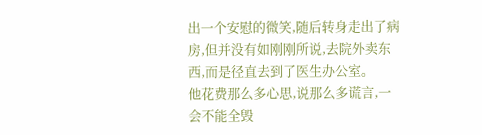出一个安慰的微笑,随后转身走出了病房,但并没有如刚刚所说,去院外卖东西,而是径直去到了医生办公室。
他花费那么多心思,说那么多谎言,一会不能全毁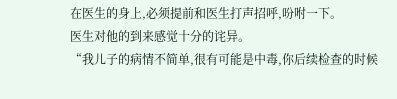在医生的身上,必须提前和医生打声招呼,吩咐一下。
医生对他的到来感觉十分的诧异。
“我儿子的病情不简单,很有可能是中毒,你后续检查的时候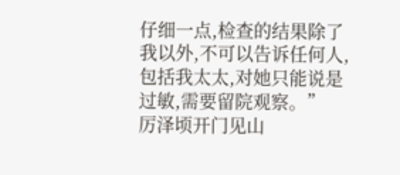仔细一点,检查的结果除了我以外,不可以告诉任何人,包括我太太,对她只能说是过敏,需要留院观察。”
厉泽顷开门见山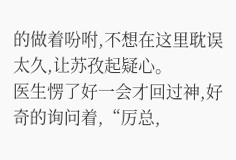的做着吩咐,不想在这里耽误太久,让苏孜起疑心。
医生愣了好一会才回过神,好奇的询问着,“厉总,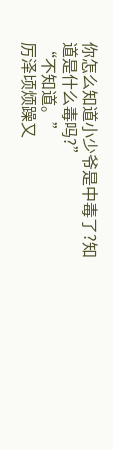你怎么知道小少爷是中毒了?知道是什么毒吗?”
“不知道。”
厉泽顷烦躁又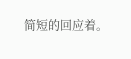简短的回应着。